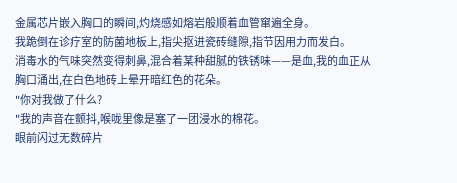金属芯片嵌入胸口的瞬间,灼烧感如熔岩般顺着血管窜遍全身。
我跪倒在诊疗室的防菌地板上,指尖抠进瓷砖缝隙,指节因用力而发白。
消毒水的气味突然变得刺鼻,混合着某种甜腻的铁锈味——是血,我的血正从胸口涌出,在白色地砖上晕开暗红色的花朵。
"你对我做了什么?
"我的声音在颤抖,喉咙里像是塞了一团浸水的棉花。
眼前闪过无数碎片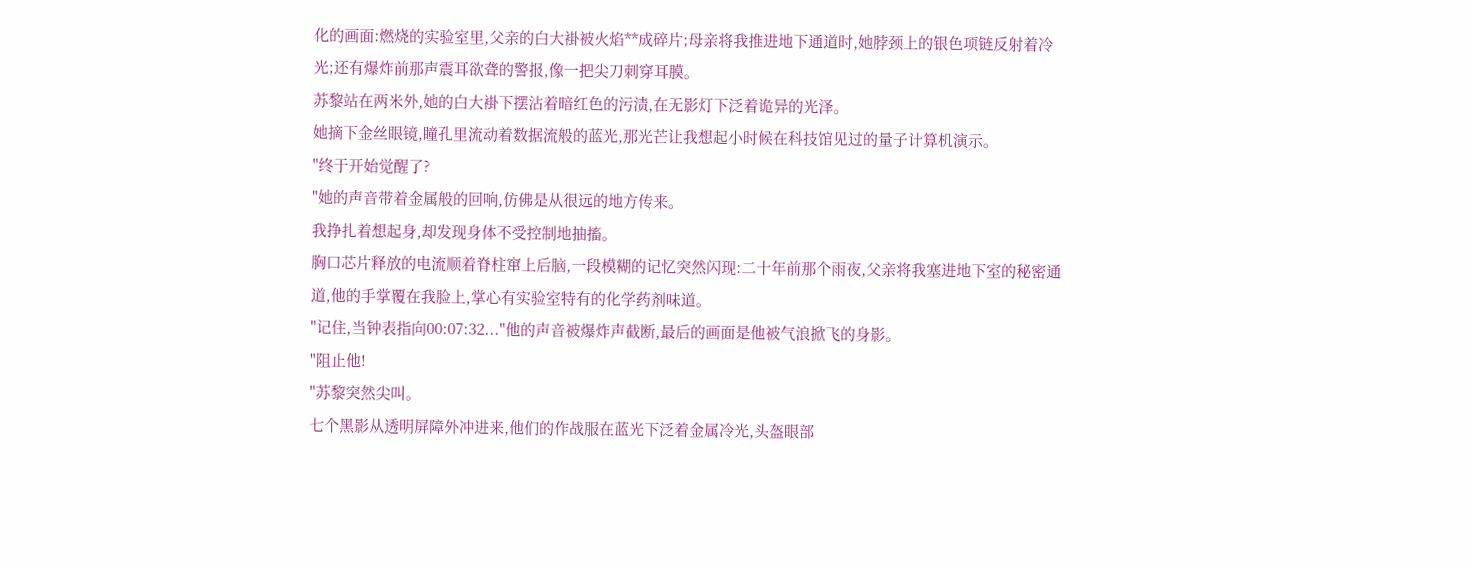化的画面:燃烧的实验室里,父亲的白大褂被火焰**成碎片;母亲将我推进地下通道时,她脖颈上的银色项链反射着冷光;还有爆炸前那声震耳欲聋的警报,像一把尖刀刺穿耳膜。
苏黎站在两米外,她的白大褂下摆沾着暗红色的污渍,在无影灯下泛着诡异的光泽。
她摘下金丝眼镜,瞳孔里流动着数据流般的蓝光,那光芒让我想起小时候在科技馆见过的量子计算机演示。
"终于开始觉醒了?
"她的声音带着金属般的回响,仿佛是从很远的地方传来。
我挣扎着想起身,却发现身体不受控制地抽搐。
胸口芯片释放的电流顺着脊柱窜上后脑,一段模糊的记忆突然闪现:二十年前那个雨夜,父亲将我塞进地下室的秘密通道,他的手掌覆在我脸上,掌心有实验室特有的化学药剂味道。
"记住,当钟表指向00:07:32..."他的声音被爆炸声截断,最后的画面是他被气浪掀飞的身影。
"阻止他!
"苏黎突然尖叫。
七个黑影从透明屏障外冲进来,他们的作战服在蓝光下泛着金属冷光,头盔眼部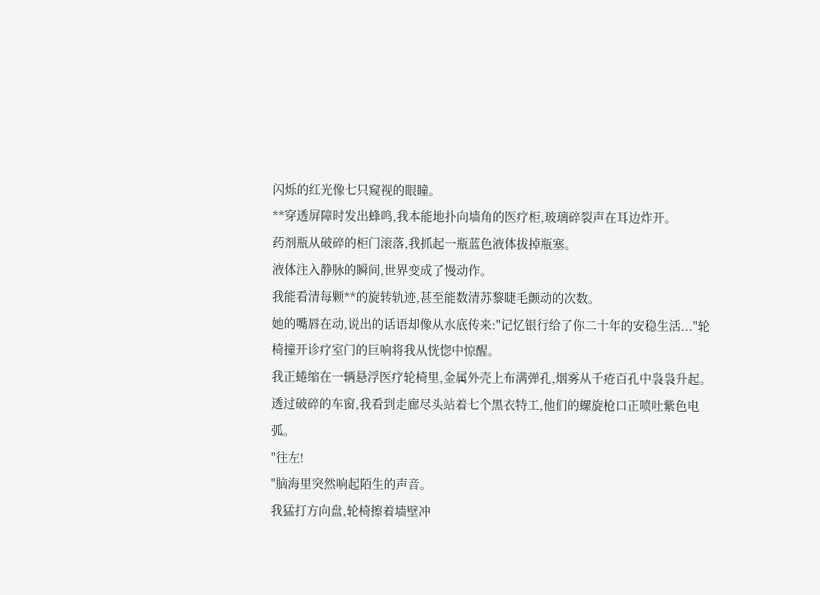闪烁的红光像七只窥视的眼瞳。
**穿透屏障时发出蜂鸣,我本能地扑向墙角的医疗柜,玻璃碎裂声在耳边炸开。
药剂瓶从破碎的柜门滚落,我抓起一瓶蓝色液体拔掉瓶塞。
液体注入静脉的瞬间,世界变成了慢动作。
我能看清每颗**的旋转轨迹,甚至能数清苏黎睫毛颤动的次数。
她的嘴唇在动,说出的话语却像从水底传来:"记忆银行给了你二十年的安稳生活..."轮椅撞开诊疗室门的巨响将我从恍惚中惊醒。
我正蜷缩在一辆悬浮医疗轮椅里,金属外壳上布满弹孔,烟雾从千疮百孔中袅袅升起。
透过破碎的车窗,我看到走廊尽头站着七个黑衣特工,他们的螺旋枪口正喷吐紫色电弧。
"往左!
"脑海里突然响起陌生的声音。
我猛打方向盘,轮椅擦着墙壁冲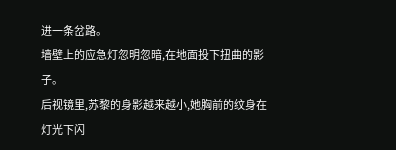进一条岔路。
墙壁上的应急灯忽明忽暗,在地面投下扭曲的影子。
后视镜里,苏黎的身影越来越小,她胸前的纹身在灯光下闪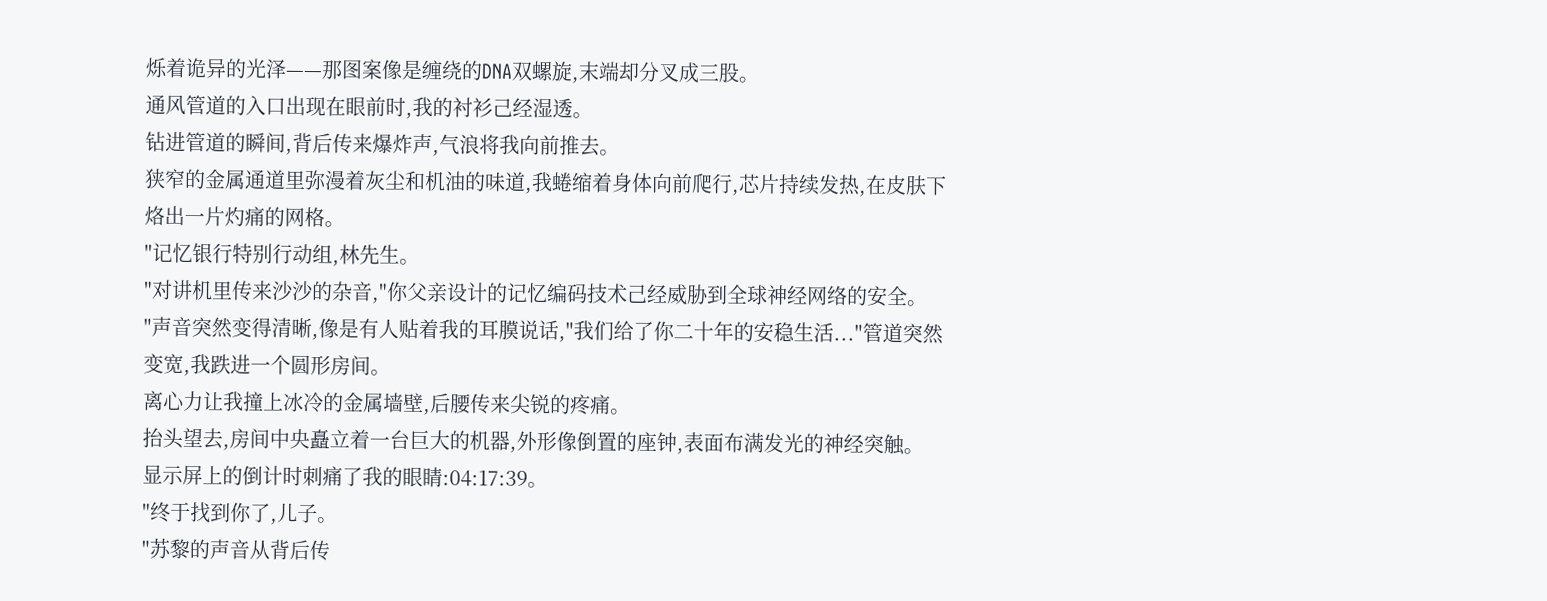烁着诡异的光泽——那图案像是缠绕的DNA双螺旋,末端却分叉成三股。
通风管道的入口出现在眼前时,我的衬衫己经湿透。
钻进管道的瞬间,背后传来爆炸声,气浪将我向前推去。
狭窄的金属通道里弥漫着灰尘和机油的味道,我蜷缩着身体向前爬行,芯片持续发热,在皮肤下烙出一片灼痛的网格。
"记忆银行特别行动组,林先生。
"对讲机里传来沙沙的杂音,"你父亲设计的记忆编码技术己经威胁到全球神经网络的安全。
"声音突然变得清晰,像是有人贴着我的耳膜说话,"我们给了你二十年的安稳生活..."管道突然变宽,我跌进一个圆形房间。
离心力让我撞上冰冷的金属墙壁,后腰传来尖锐的疼痛。
抬头望去,房间中央矗立着一台巨大的机器,外形像倒置的座钟,表面布满发光的神经突触。
显示屏上的倒计时刺痛了我的眼睛:04:17:39。
"终于找到你了,儿子。
"苏黎的声音从背后传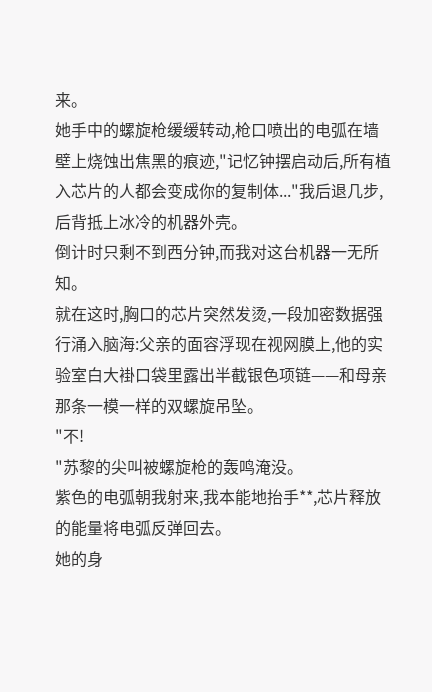来。
她手中的螺旋枪缓缓转动,枪口喷出的电弧在墙壁上烧蚀出焦黑的痕迹,"记忆钟摆启动后,所有植入芯片的人都会变成你的复制体..."我后退几步,后背抵上冰冷的机器外壳。
倒计时只剩不到西分钟,而我对这台机器一无所知。
就在这时,胸口的芯片突然发烫,一段加密数据强行涌入脑海:父亲的面容浮现在视网膜上,他的实验室白大褂口袋里露出半截银色项链——和母亲那条一模一样的双螺旋吊坠。
"不!
"苏黎的尖叫被螺旋枪的轰鸣淹没。
紫色的电弧朝我射来,我本能地抬手**,芯片释放的能量将电弧反弹回去。
她的身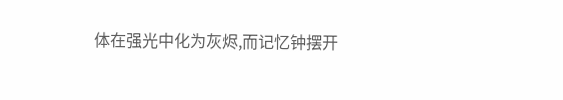体在强光中化为灰烬,而记忆钟摆开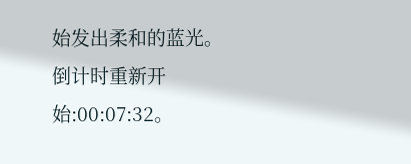始发出柔和的蓝光。
倒计时重新开始:00:07:32。